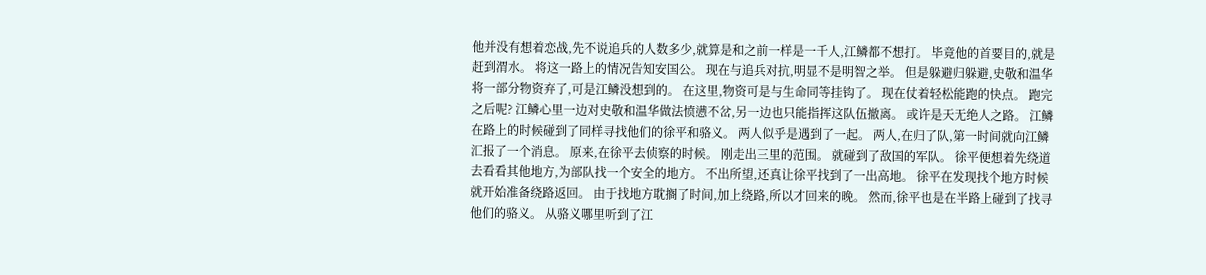他并没有想着恋战,先不说追兵的人数多少,就算是和之前一样是一千人,江鳞都不想打。 毕竟他的首要目的,就是赶到渭水。 将这一路上的情况告知安国公。 现在与追兵对抗,明显不是明智之举。 但是躲避归躲避,史敬和温华将一部分物资弃了,可是江鳞没想到的。 在这里,物资可是与生命同等挂钩了。 现在仗着轻松能跑的快点。 跑完之后呢? 江鳞心里一边对史敬和温华做法愤懑不岔,另一边也只能指挥这队伍撤离。 或许是天无绝人之路。 江鳞在路上的时候碰到了同样寻找他们的徐平和骆义。 两人似乎是遇到了一起。 两人,在归了队,第一时间就向江鳞汇报了一个消息。 原来,在徐平去侦察的时候。 刚走出三里的范围。 就碰到了敌国的军队。 徐平便想着先绕道去看看其他地方,为部队找一个安全的地方。 不出所望,还真让徐平找到了一出高地。 徐平在发现找个地方时候就开始准备绕路返回。 由于找地方耽搁了时间,加上绕路,所以才回来的晚。 然而,徐平也是在半路上碰到了找寻他们的骆义。 从骆义哪里听到了江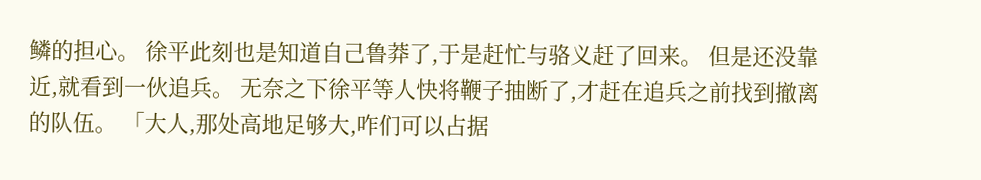鳞的担心。 徐平此刻也是知道自己鲁莽了,于是赶忙与骆义赶了回来。 但是还没靠近,就看到一伙追兵。 无奈之下徐平等人快将鞭子抽断了,才赶在追兵之前找到撤离的队伍。 「大人,那处高地足够大,咋们可以占据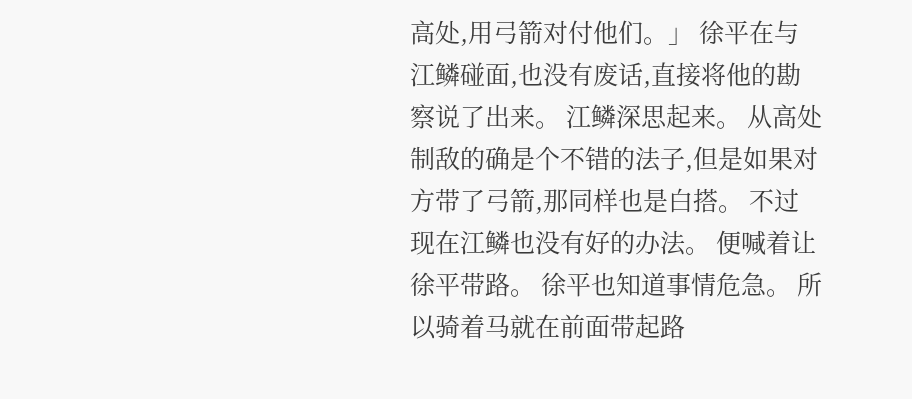高处,用弓箭对付他们。」 徐平在与江鳞碰面,也没有废话,直接将他的勘察说了出来。 江鳞深思起来。 从高处制敌的确是个不错的法子,但是如果对方带了弓箭,那同样也是白搭。 不过现在江鳞也没有好的办法。 便喊着让徐平带路。 徐平也知道事情危急。 所以骑着马就在前面带起路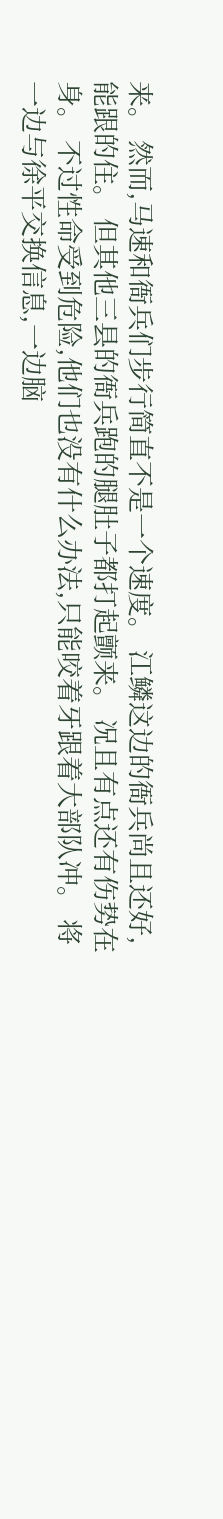来。 然而,马速和衙兵们步行简直不是一个速度。 江鳞这边的衙兵尚且还好,能跟的住。 但其他三县的衙兵跑的腿肚子都打起颤来。 况且有点还有伤势在身。 不过性命受到危险,他们也没有什么办法,只能咬着牙跟着大部队冲。 将一边与徐平交换信息,一边脑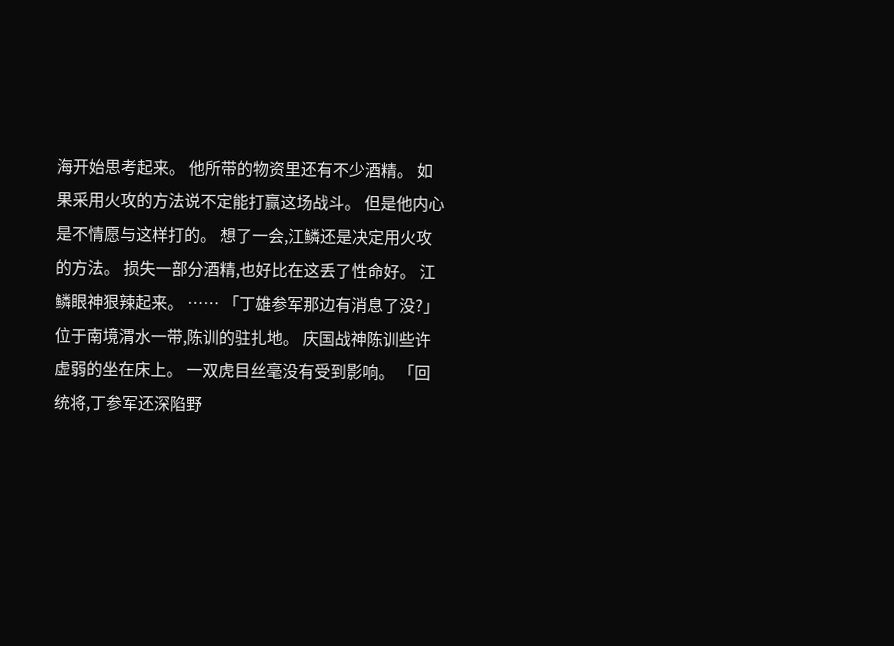海开始思考起来。 他所带的物资里还有不少酒精。 如果采用火攻的方法说不定能打赢这场战斗。 但是他内心是不情愿与这样打的。 想了一会,江鳞还是决定用火攻的方法。 损失一部分酒精,也好比在这丢了性命好。 江鳞眼神狠辣起来。 …… 「丁雄参军那边有消息了没?」 位于南境渭水一带,陈训的驻扎地。 庆国战神陈训些许虚弱的坐在床上。 一双虎目丝毫没有受到影响。 「回统将,丁参军还深陷野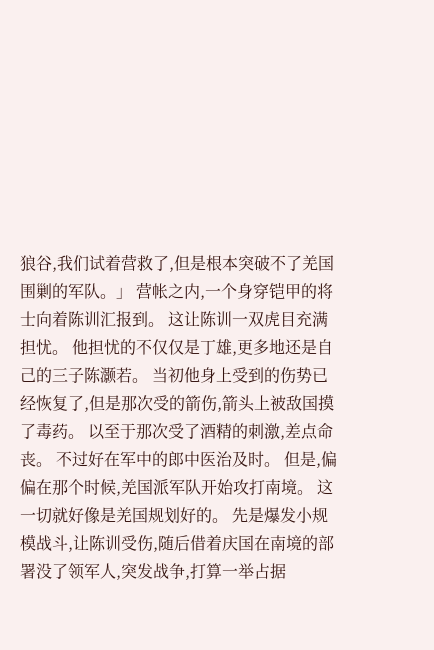狼谷,我们试着营救了,但是根本突破不了羌国围剿的军队。」 营帐之内,一个身穿铠甲的将士向着陈训汇报到。 这让陈训一双虎目充满担忧。 他担忧的不仅仅是丁雄,更多地还是自己的三子陈灏若。 当初他身上受到的伤势已经恢复了,但是那次受的箭伤,箭头上被敌国摸了毒药。 以至于那次受了酒精的刺激,差点命丧。 不过好在军中的郎中医治及时。 但是,偏偏在那个时候,羌国派军队开始攻打南境。 这一切就好像是羌国规划好的。 先是爆发小规模战斗,让陈训受伤,随后借着庆国在南境的部署没了领军人,突发战争,打算一举占据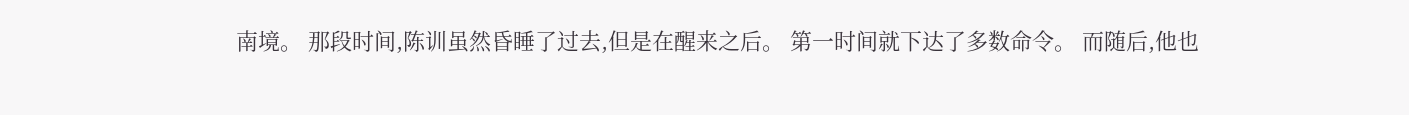南境。 那段时间,陈训虽然昏睡了过去,但是在醒来之后。 第一时间就下达了多数命令。 而随后,他也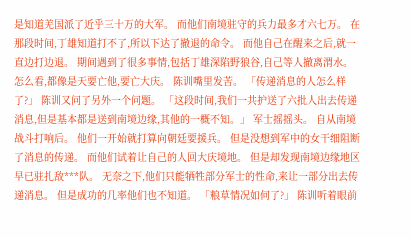是知道羌国派了近乎三十万的大军。 而他们南境驻守的兵力最多才六七万。 在那段时间,丁雄知道打不了,所以下达了撤退的命令。 而他自己在醒来之后,就一直边打边退。 期间遇到了很多事情,包括丁雄深陷野狼谷,自己等人撤离渭水。 怎么看,都像是天要亡他,要亡大庆。 陈训嘴里发苦。 「传递消息的人怎么样了?」 陈训又问了另外一个问题。 「这段时间,我们一共护送了六批人出去传递消息,但是基本都是送到南境边缘,其他的一概不知。」 军士摇摇头。 自从南境战斗打响后。 他们一开始就打算向朝廷要援兵。 但是没想到军中的女干细阻断了消息的传递。 而他们试着让自己的人回大庆境地。 但是却发现南境边缘地区早已驻扎敌***队。 无奈之下,他们只能牺牲部分军士的性命,来让一部分出去传递消息。 但是成功的几率他们也不知道。 「粮草情况如何了?」 陈训听着眼前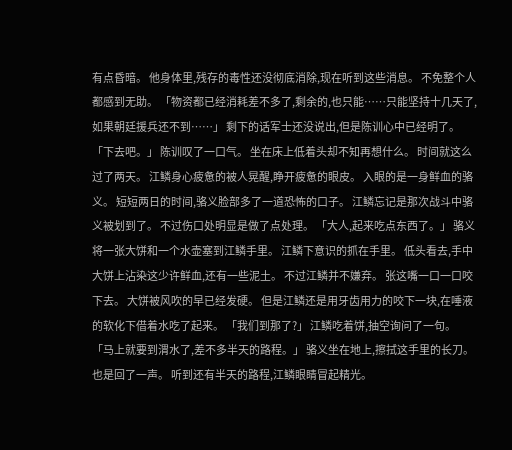有点昏暗。 他身体里,残存的毒性还没彻底消除,现在听到这些消息。 不免整个人都感到无助。 「物资都已经消耗差不多了,剩余的,也只能……只能坚持十几天了,如果朝廷援兵还不到……」 剩下的话军士还没说出,但是陈训心中已经明了。 「下去吧。」 陈训叹了一口气。 坐在床上低着头却不知再想什么。 时间就这么过了两天。 江鳞身心疲惫的被人晃醒,睁开疲惫的眼皮。 入眼的是一身鲜血的骆义。 短短两日的时间,骆义脸部多了一道恐怖的口子。 江鳞忘记是那次战斗中骆义被划到了。 不过伤口处明显是做了点处理。 「大人,起来吃点东西了。」 骆义将一张大饼和一个水壶塞到江鳞手里。 江鳞下意识的抓在手里。 低头看去,手中大饼上沾染这少许鲜血,还有一些泥土。 不过江鳞并不嫌弃。 张这嘴一口一口咬下去。 大饼被风吹的早已经发硬。 但是江鳞还是用牙齿用力的咬下一块,在唾液的软化下借着水吃了起来。 「我们到那了?」 江鳞吃着饼,抽空询问了一句。 「马上就要到渭水了,差不多半天的路程。」 骆义坐在地上,擦拭这手里的长刀。 也是回了一声。 听到还有半天的路程,江鳞眼睛冒起精光。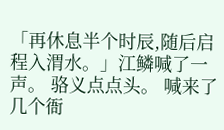「再休息半个时辰,随后启程入渭水。」江鳞喊了一声。 骆义点点头。 喊来了几个衙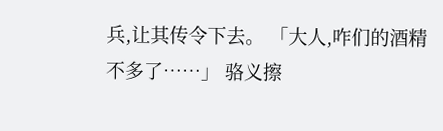兵,让其传令下去。 「大人,咋们的酒精不多了……」 骆义擦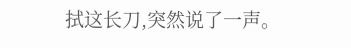拭这长刀,突然说了一声。